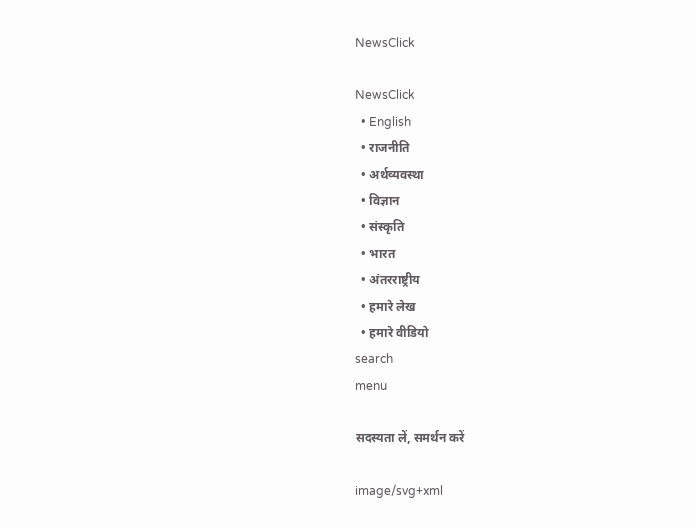NewsClick

NewsClick
  • English
  • राजनीति
  • अर्थव्यवस्था
  • विज्ञान
  • संस्कृति
  • भारत
  • अंतरराष्ट्रीय
  • हमारे लेख
  • हमारे वीडियो
search
menu

सदस्यता लें, समर्थन करें

image/svg+xml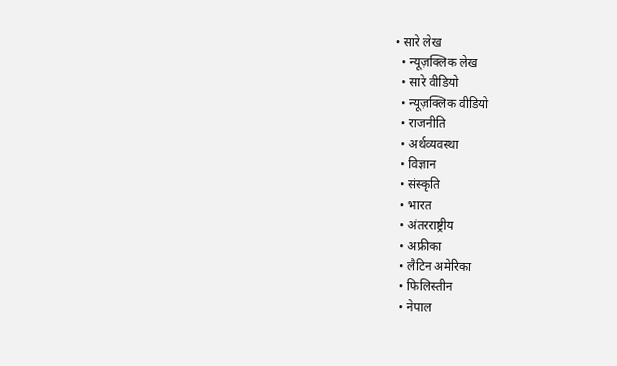• सारे लेख
  • न्यूज़क्लिक लेख
  • सारे वीडियो
  • न्यूज़क्लिक वीडियो
  • राजनीति
  • अर्थव्यवस्था
  • विज्ञान
  • संस्कृति
  • भारत
  • अंतरराष्ट्रीय
  • अफ्रीका
  • लैटिन अमेरिका
  • फिलिस्तीन
  • नेपाल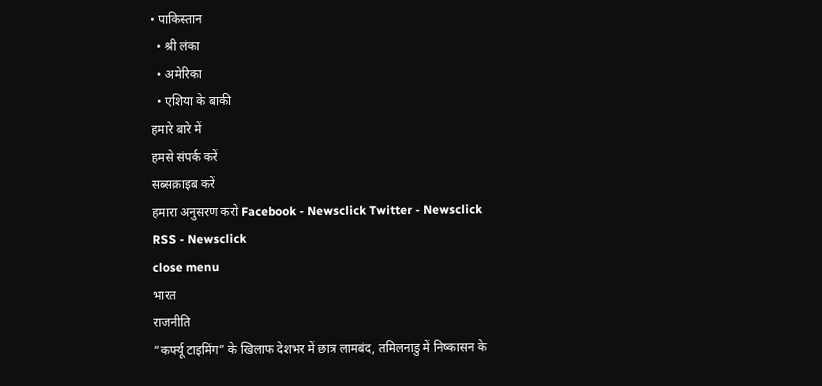• पाकिस्तान
  • श्री लंका
  • अमेरिका
  • एशिया के बाकी
हमारे बारे में
हमसे संपर्क करें
सब्सक्राइब करें
हमारा अनुसरण करो Facebook - Newsclick Twitter - Newsclick RSS - Newsclick
close menu
भारत
राजनीति
“कर्फ्यू टाइमिंग” के खिलाफ देशभर में छात्र लामबंद, तमिलनाडु में निष्कासन के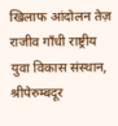खिलाफ आंदोलन तेज़
राजीव गाँधी राष्ट्रीय युवा विकास संस्थान, श्रीपेरुम्बदूर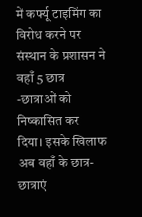में कर्फ्यू टाइमिंग का विरोध करने पर संस्थान के प्रशासन ने वहाँ 5 छात्र -छात्राओं को निष्कासित कर दिया। इसके खिलाफ अब वहाँ के छात्र-छात्राएं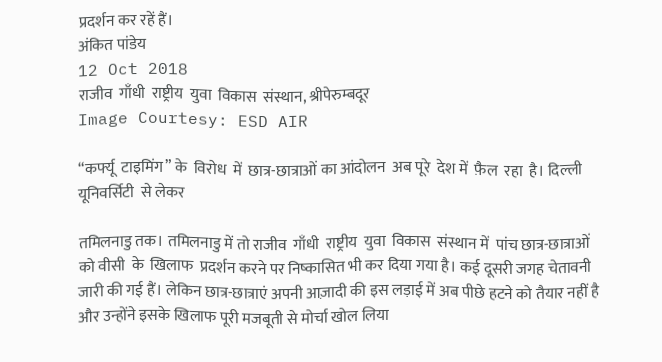प्रदर्शन कर रहें हैं।
अंकित पांडेय
12 Oct 2018
राजीव  गाँधी  राष्ट्रीय  युवा  विकास  संस्थान, श्रीपेरुम्बदूर
Image Courtesy: ESD AIR

“कर्फ्यू  टाइमिंग” के  विरोध  में  छात्र-छात्राओं का आंदोलन  अब पूरे  देश में  फ़ैल  रहा  है। दिल्ली यूनिवर्सिटी  से लेकर

तमिलनाडु तक। तमिलनाडु में तो राजीव  गाँधी  राष्ट्रीय  युवा  विकास  संस्थान में  पांच छात्र-छात्राओं को वीसी  के  खिलाफ  प्रदर्शन करने पर निष्कासित भी कर दिया गया है। कई दूसरी जगह चेतावनी जारी की गई हैं। लेकिन छात्र-छात्राएं अपनी आज़ादी की इस लड़ाई में अब पीछे हटने को तैयार नहीं है और उन्होंने इसके खिलाफ पूरी मजबूती से मोर्चा खोल लिया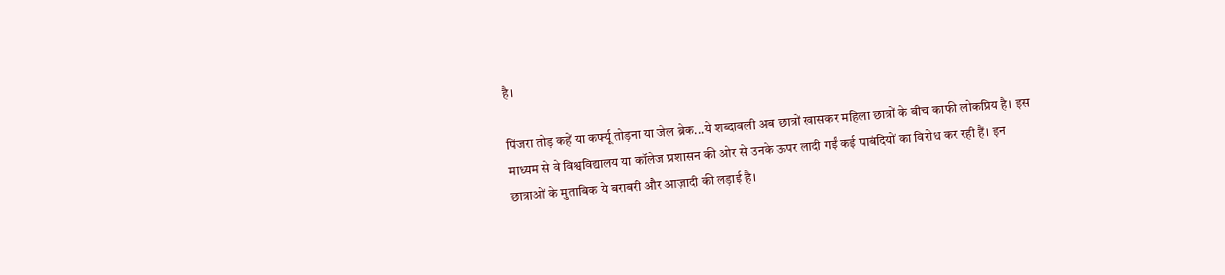है।

पिंजरा तोड़ कहें या कर्फ्यू तोड़ना या जेल ब्रेक...ये शब्दावली अब छात्रों खासकर महिला छात्रों के बीच काफी लोकप्रिय है। इस माध्यम से वे विश्वविद्यालय या कॉलेज प्रशासन की ओर से उनके ऊपर लादी गईं कई पाबंदियों का विरोध कर रही हैं। इन छात्राओं के मुताबिक ये बराबरी और आज़ादी की लड़ाई है।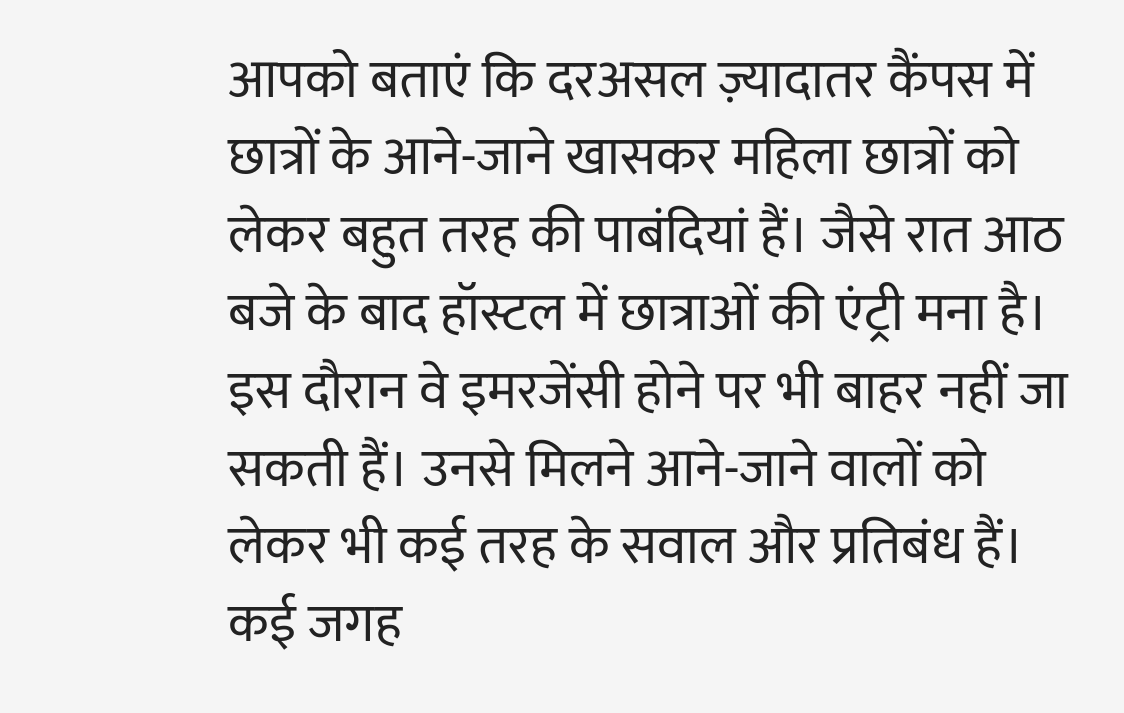आपको बताएं कि दरअसल ज़्यादातर कैंपस में छात्रों के आने-जाने खासकर महिला छात्रों को लेकर बहुत तरह की पाबंदियां हैं। जैसे रात आठ बजे के बाद हॉस्टल में छात्राओं की एंट्री मना है। इस दौरान वे इमरजेंसी होने पर भी बाहर नहीं जा सकती हैं। उनसे मिलने आने-जाने वालों को लेकर भी कई तरह के सवाल और प्रतिबंध हैं। कई जगह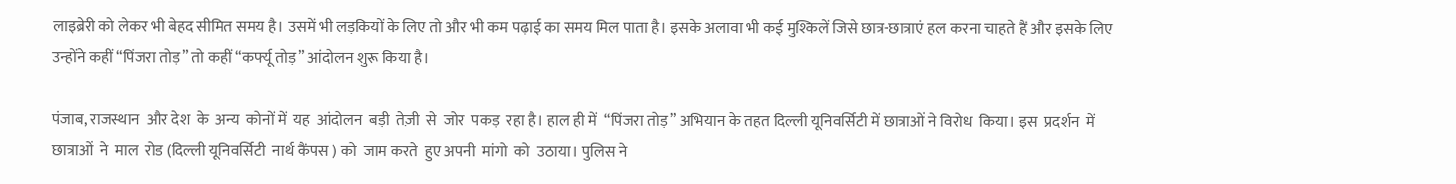लाइब्रेरी को लेकर भी बेहद सीमित समय है। उसमें भी लड़कियों के लिए तो और भी कम पढ़ाई का समय मिल पाता है। इसके अलावा भी कई मुश्किलें जिसे छात्र-छात्राएं हल करना चाहते हैं और इसके लिए उन्होंने कहीं “पिंजरा तोड़” तो कहीं “कर्फ्यू तोड़” आंदोलन शुरू किया है।

पंजाब, राजस्थान  और देश  के  अन्य  कोनों में  यह  आंदोलन  बड़ी  तेज़ी  से  जोर  पकड़  रहा है। हाल ही में  “पिंजरा तोड़” अभियान के तहत दिल्ली यूनिवर्सिटी में छात्राओं ने विरोध  किया। इस  प्रदर्शन  में  छात्राओं  ने  माल  रोड (दिल्ली यूनिवर्सिटी  नार्थ कैंपस ) को  जाम करते  हुए अपनी  मांगो  को  उठाया। पुलिस ने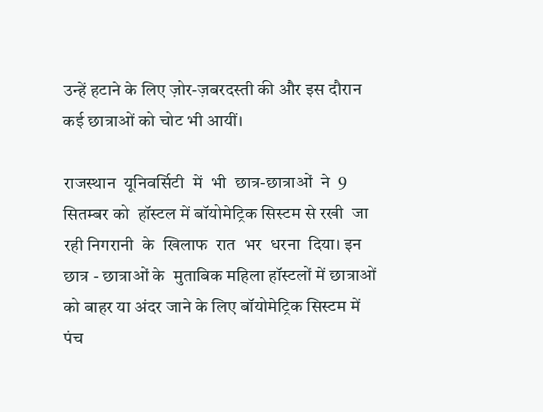उन्हें हटाने के लिए ज़ोर-ज़बरदस्ती की और इस दौरान कई छात्राओं को चोट भी आयीं।

राजस्थान  यूनिवर्सिटी  में  भी  छात्र-छात्राओं  ने  9 सितम्बर को  हॉस्टल में बॉयोमेट्रिक सिस्टम से रखी  जा रही निगरानी  के  खिलाफ  रात  भर  धरना  दिया। इन  छात्र - छात्राओं के  मुताबिक महिला हॉस्टलों में छात्राओं को बाहर या अंदर जाने के लिए बॉयोमेट्रिक सिस्टम में पंच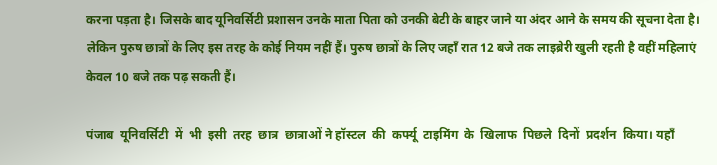करना पड़ता है। जिसके बाद यूनिवर्सिटी प्रशासन उनके माता पिता को उनकी बेटी के बाहर जाने या अंदर आने के समय की सूचना देता है। लेकिन पुरुष छात्रों के लिए इस तरह के कोई नियम नहीं हैं। पुरुष छात्रों के लिए जहाँ रात 12 बजे तक लाइब्रेरी खुली रहती है वहीं महिलाएं केवल 10 बजे तक पढ़ सकती हैं।

पंजाब  यूनिवर्सिटी  में  भी  इसी  तरह  छात्र  छात्राओं ने हॉस्टल  की  कर्फ्यू  टाइमिंग  के  खिलाफ  पिछले  दिनों  प्रदर्शन  किया। यहाँ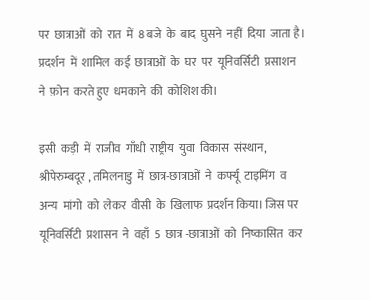पर  छात्राओं  को  रात  में  8 बजे  के  बाद  घुसने  नहीं  दिया  जाता है। प्रदर्शन  में  शामिल  कई  छात्राओं  के  घर  पर  यूनिवर्सिटी  प्रसाशन   ने  फ़ोन  करते हुए  धमकाने  की  कोशिश की।

इसी  कड़ी  में  राजीव  गाँधी  राष्ट्रीय  युवा  विकास  संस्थान, श्रीपेरुम्बदूर , तमिलनाडु  में  छात्र-छात्राओं  ने  कर्फ्यू  टाइमिंग  व  अन्य  मांगो  को  लेकर  वीसी  के  खिलाफ  प्रदर्शन किया। जिस पर यूनिवर्सिटी  प्रशासन  ने  वहाँ  5  छात्र -छात्राओं  को  निष्कासित  कर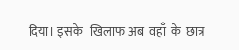दिया। इसके   खिलाफ अब  वहाँ  के  छात्र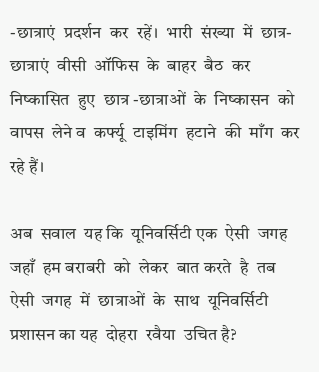-छात्राएं  प्रदर्शन  कर  रहें।  भारी  संख्या  में  छात्र- छात्राएं  वीसी  ऑफिस  के  बाहर  बैठ  कर  निष्कासित  हुए  छात्र -छात्राओं  के  निष्कासन  को  वापस  लेने व  कर्फ्यू  टाइमिंग  हटाने  की  माँग  कर रहे हैं।

अब  सवाल  यह कि  यूनिवर्सिटी एक  ऐसी  जगह  जहाँ  हम बराबरी  को  लेकर  बात करते  है  तब  ऐसी  जगह  में  छात्राओं  के  साथ  यूनिवर्सिटी  प्रशासन का यह  दोहरा  रवैया  उचित है?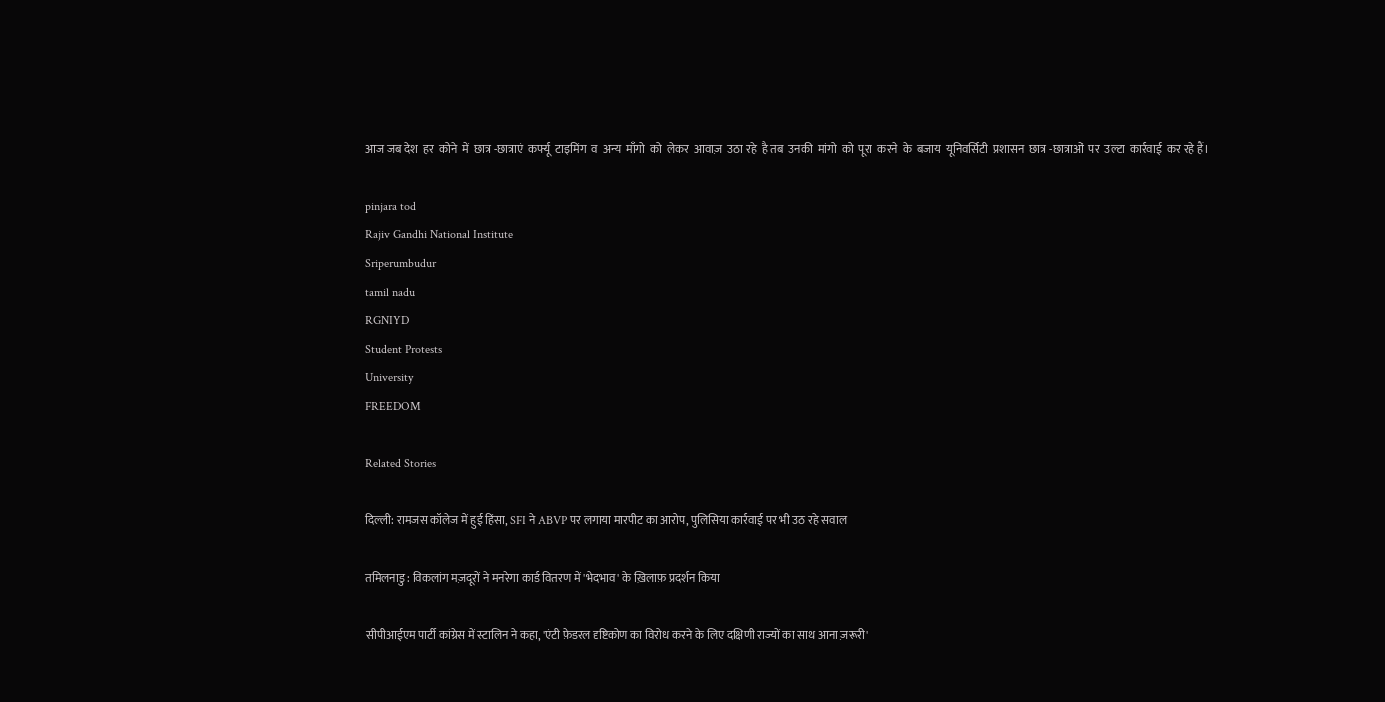आज जब देश  हर  कोने  में  छात्र -छात्राएं  कर्फ्यू  टाइमिंग  व  अन्य  माँगो  को  लेकर  आवाज़  उठा रहे  है तब  उनकी  मांगो  को  पूरा  करने  के  बजाय  यूनिवर्सिटी  प्रशासन  छात्र -छात्राओं  पर  उल्टा  कार्रवाई  कर रहे हैं।

pinjara tod
Rajiv Gandhi National Institute
Sriperumbudur
tamil nadu
RGNIYD
Student Protests
University
FREEDOM

Related Stories

दिल्ली: रामजस कॉलेज में हुई हिंसा, SFI ने ABVP पर लगाया मारपीट का आरोप, पुलिसिया कार्रवाई पर भी उठ रहे सवाल

तमिलनाडु : विकलांग मज़दूरों ने मनरेगा कार्ड वितरण में 'भेदभाव' के ख़िलाफ़ प्रदर्शन किया

सीपीआईएम पार्टी कांग्रेस में स्टालिन ने कहा, 'एंटी फ़ेडरल दृष्टिकोण का विरोध करने के लिए दक्षिणी राज्यों का साथ आना ज़रूरी'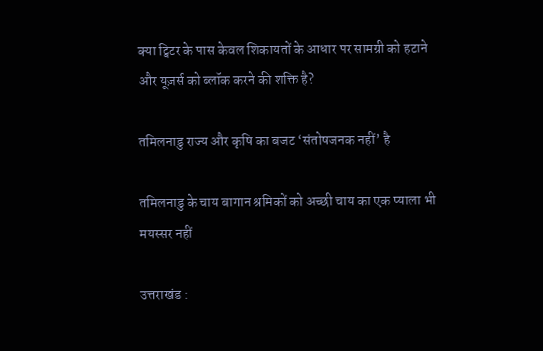क्या ट्विटर के पास केवल शिकायतों के आधार पर सामग्री को हटाने और यूज़र्स को ब्लॉक करने की शक्ति है?

तमिलनाडु राज्य और कृषि का बजट ‘संतोषजनक नहीं’ है

तमिलनाडु के चाय बागान श्रमिकों को अच्छी चाय का एक प्याला भी मयस्सर नहीं

उत्तराखंड :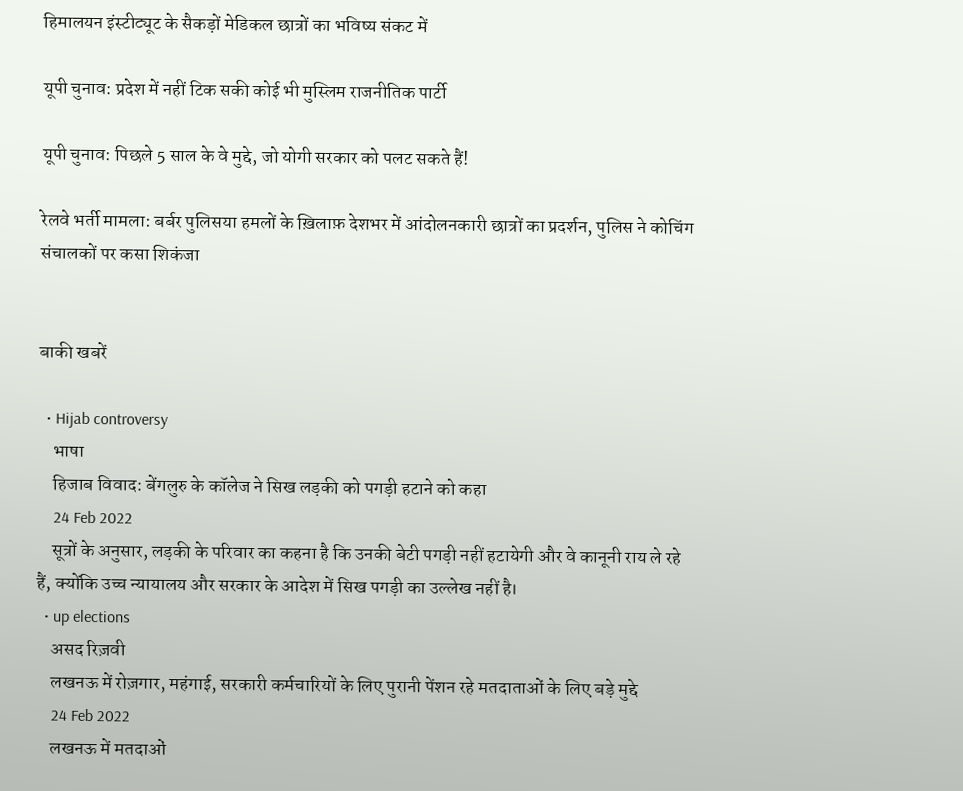हिमालयन इंस्टीट्यूट के सैकड़ों मेडिकल छात्रों का भविष्य संकट में

यूपी चुनाव: प्रदेश में नहीं टिक सकी कोई भी मुस्लिम राजनीतिक पार्टी

यूपी चुनाव: पिछले 5 साल के वे मुद्दे, जो योगी सरकार को पलट सकते हैं!

रेलवे भर्ती मामला: बर्बर पुलिसया हमलों के ख़िलाफ़ देशभर में आंदोलनकारी छात्रों का प्रदर्शन, पुलिस ने कोचिंग संचालकों पर कसा शिकंजा


बाकी खबरें

  • Hijab controversy
    भाषा
    हिजाब विवाद: बेंगलुरु के कॉलेज ने सिख लड़की को पगड़ी हटाने को कहा
    24 Feb 2022
    सूत्रों के अनुसार, लड़की के परिवार का कहना है कि उनकी बेटी पगड़ी नहीं हटायेगी और वे कानूनी राय ले रहे हैं, क्योंकि उच्च न्यायालय और सरकार के आदेश में सिख पगड़ी का उल्लेख नहीं है।
  • up elections
    असद रिज़वी
    लखनऊ में रोज़गार, महंगाई, सरकारी कर्मचारियों के लिए पुरानी पेंशन रहे मतदाताओं के लिए बड़े मुद्दे
    24 Feb 2022
    लखनऊ में मतदाओं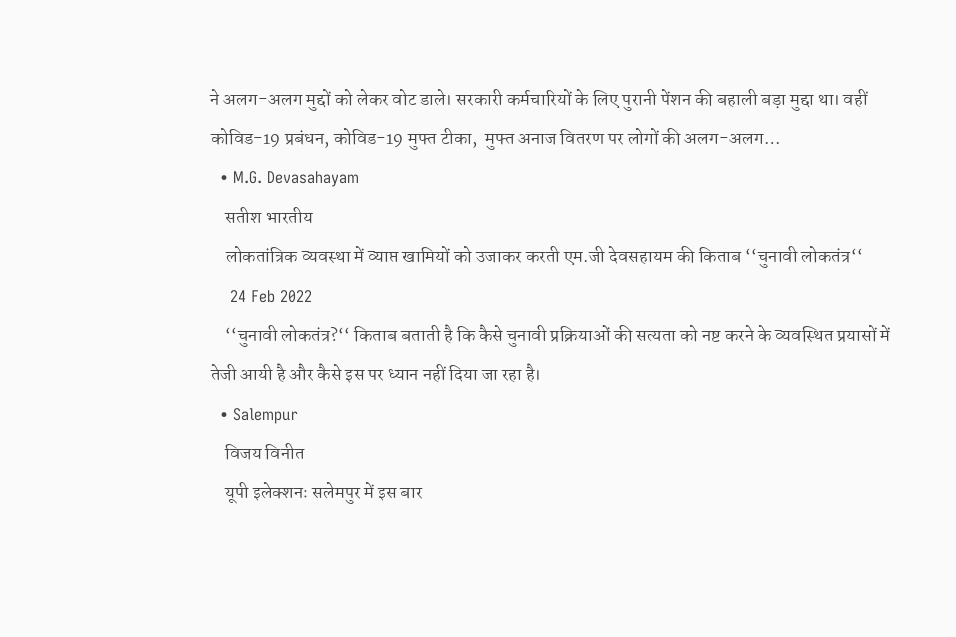ने अलग-अलग मुद्दों को लेकर वोट डाले। सरकारी कर्मचारियों के लिए पुरानी पेंशन की बहाली बड़ा मुद्दा था। वहीं कोविड-19 प्रबंधन, कोविड-19 मुफ्त टीका,  मुफ्त अनाज वितरण पर लोगों की अलग-अलग…
  • M.G. Devasahayam
    सतीश भारतीय
    लोकतांत्रिक व्यवस्था में व्याप्त खामियों को उजाकर करती एम.जी देवसहायम की किताब ‘‘चुनावी लोकतंत्र‘‘
    24 Feb 2022
    ‘‘चुनावी लोकतंत्र?‘‘ किताब बताती है कि कैसे चुनावी प्रक्रियाओं की सत्यता को नष्ट करने के व्यवस्थित प्रयासों में तेजी आयी है और कैसे इस पर ध्यान नहीं दिया जा रहा है।
  • Salempur
    विजय विनीत
    यूपी इलेक्शनः सलेमपुर में इस बार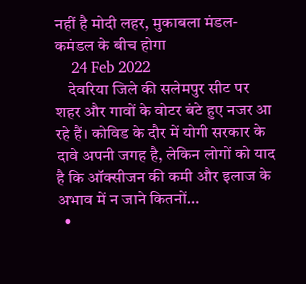नहीं है मोदी लहर, मुकाबला मंडल-कमंडल के बीच होगा
    24 Feb 2022
    देवरिया जिले की सलेमपुर सीट पर शहर और गावों के वोटर बंटे हुए नजर आ रहे हैं। कोविड के दौर में योगी सरकार के दावे अपनी जगह है, लेकिन लोगों को याद है कि ऑक्सीजन की कमी और इलाज के अभाव में न जाने कितनों…
  •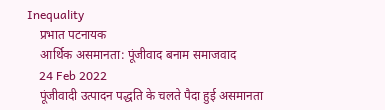Inequality
    प्रभात पटनायक
    आर्थिक असमानता: पूंजीवाद बनाम समाजवाद
    24 Feb 2022
    पूंजीवादी उत्पादन पद्धति के चलते पैदा हुई असमानता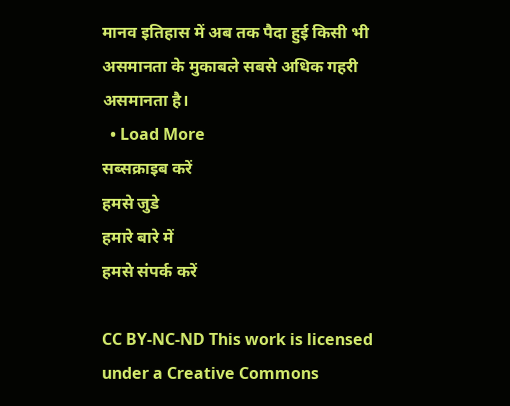मानव इतिहास में अब तक पैदा हुई किसी भी असमानता के मुकाबले सबसे अधिक गहरी असमानता है।
  • Load More
सब्सक्राइब करें
हमसे जुडे
हमारे बारे में
हमसे संपर्क करें

CC BY-NC-ND This work is licensed under a Creative Commons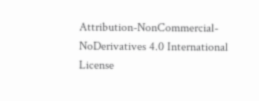Attribution-NonCommercial-NoDerivatives 4.0 International License